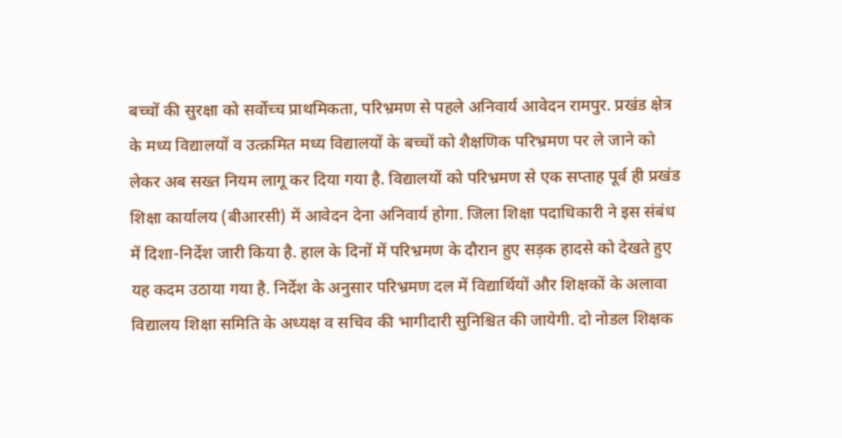बच्चों की सुरक्षा को सर्वोच्च प्राथमिकता, परिभ्रमण से पहले अनिवार्य आवेदन रामपुर. प्रखंड क्षेत्र के मध्य विद्यालयों व उत्क्रमित मध्य विद्यालयों के बच्चों को शैक्षणिक परिभ्रमण पर ले जाने को लेकर अब सख्त नियम लागू कर दिया गया है. विद्यालयों को परिभ्रमण से एक सप्ताह पूर्व ही प्रखंड शिक्षा कार्यालय (बीआरसी) में आवेदन देना अनिवार्य होगा. जिला शिक्षा पदाधिकारी ने इस संबंध में दिशा-निर्देश जारी किया है. हाल के दिनों में परिभ्रमण के दौरान हुए सड़क हादसे को देखते हुए यह कदम उठाया गया है. निर्देश के अनुसार परिभ्रमण दल में विद्यार्थियों और शिक्षकों के अलावा विद्यालय शिक्षा समिति के अध्यक्ष व सचिव की भागीदारी सुनिश्चित की जायेगी. दो नोडल शिक्षक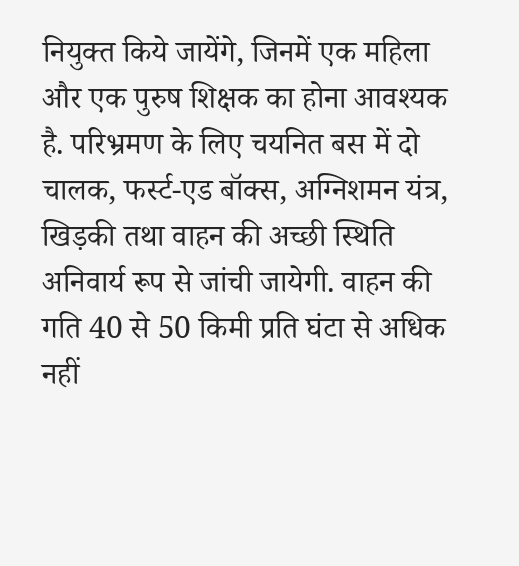नियुक्त किये जायेंगे, जिनमें एक महिला और एक पुरुष शिक्षक का होना आवश्यक है. परिभ्रमण के लिए चयनित बस में दो चालक, फर्स्ट-एड बॉक्स, अग्निशमन यंत्र, खिड़की तथा वाहन की अच्छी स्थिति अनिवार्य रूप से जांची जायेगी. वाहन की गति 40 से 50 किमी प्रति घंटा से अधिक नहीं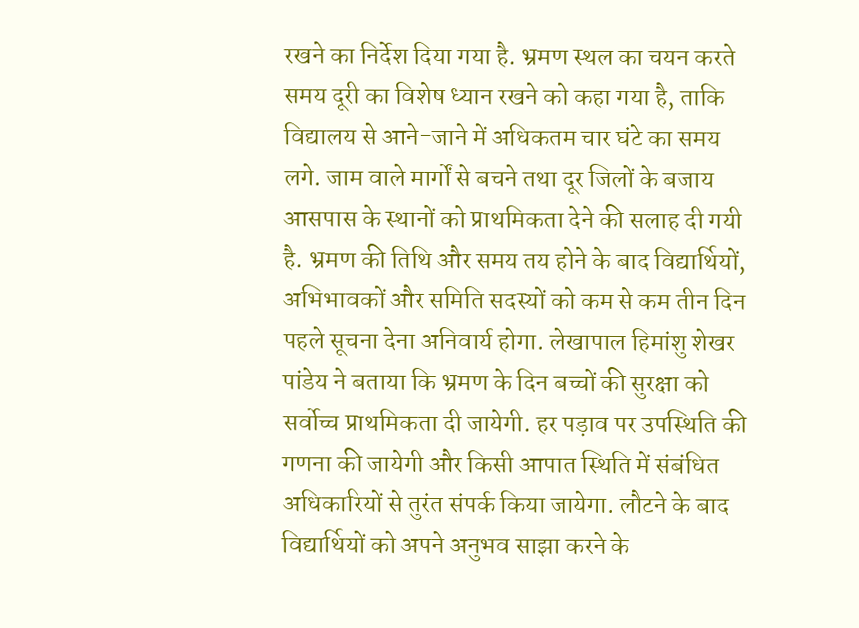रखने का निर्देश दिया गया है. भ्रमण स्थल का चयन करते समय दूरी का विशेष ध्यान रखने को कहा गया है, ताकि विद्यालय से आने-जाने में अधिकतम चार घंटे का समय लगे. जाम वाले मार्गों से बचने तथा दूर जिलों के बजाय आसपास के स्थानों को प्राथमिकता देने की सलाह दी गयी है. भ्रमण की तिथि और समय तय होने के बाद विद्यार्थियों, अभिभावकों और समिति सदस्यों को कम से कम तीन दिन पहले सूचना देना अनिवार्य होगा. लेखापाल हिमांशु शेखर पांडेय ने बताया कि भ्रमण के दिन बच्चों की सुरक्षा को सर्वोच्च प्राथमिकता दी जायेगी. हर पड़ाव पर उपस्थिति की गणना की जायेगी और किसी आपात स्थिति में संबंधित अधिकारियों से तुरंत संपर्क किया जायेगा. लौटने के बाद विद्यार्थियों को अपने अनुभव साझा करने के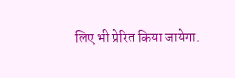लिए भी प्रेरित किया जायेगा.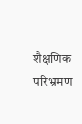शैक्षणिक परिभ्रमण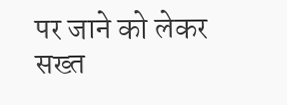पर जाने को लेकर सख्त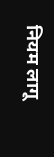नियम लागू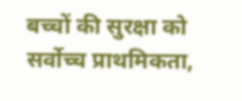बच्चों की सुरक्षा को सर्वोच्च प्राथमिकता,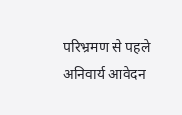परिभ्रमण से पहले अनिवार्य आवेदन